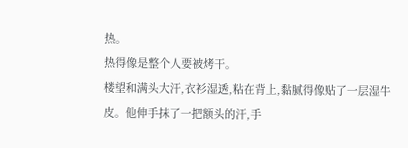热。
热得像是整个人要被烤干。
楼望和满头大汗,衣衫湿透,粘在背上,黏腻得像贴了一层湿牛皮。他伸手抹了一把额头的汗,手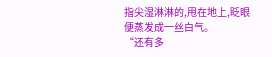指尖湿淋淋的,甩在地上,眨眼便蒸发成一丝白气。
“还有多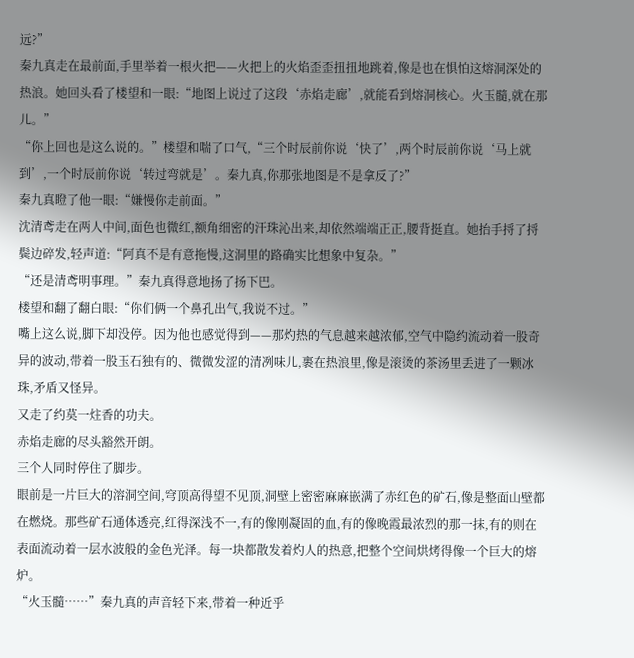远?”
秦九真走在最前面,手里举着一根火把——火把上的火焰歪歪扭扭地跳着,像是也在惧怕这熔洞深处的热浪。她回头看了楼望和一眼:“地图上说过了这段‘赤焰走廊’,就能看到熔洞核心。火玉髓,就在那儿。”
“你上回也是这么说的。”楼望和喘了口气,“三个时辰前你说‘快了’,两个时辰前你说‘马上就到’,一个时辰前你说‘转过弯就是’。秦九真,你那张地图是不是拿反了?”
秦九真瞪了他一眼:“嫌慢你走前面。”
沈清鸢走在两人中间,面色也微红,额角细密的汗珠沁出来,却依然端端正正,腰背挺直。她抬手捋了捋鬓边碎发,轻声道:“阿真不是有意拖慢,这洞里的路确实比想象中复杂。”
“还是清鸢明事理。”秦九真得意地扬了扬下巴。
楼望和翻了翻白眼:“你们俩一个鼻孔出气,我说不过。”
嘴上这么说,脚下却没停。因为他也感觉得到——那灼热的气息越来越浓郁,空气中隐约流动着一股奇异的波动,带着一股玉石独有的、微微发涩的清冽味儿,裹在热浪里,像是滚烫的茶汤里丢进了一颗冰珠,矛盾又怪异。
又走了约莫一炷香的功夫。
赤焰走廊的尽头豁然开朗。
三个人同时停住了脚步。
眼前是一片巨大的溶洞空间,穹顶高得望不见顶,洞壁上密密麻麻嵌满了赤红色的矿石,像是整面山壁都在燃烧。那些矿石通体透亮,红得深浅不一,有的像刚凝固的血,有的像晚霞最浓烈的那一抹,有的则在表面流动着一层水波般的金色光泽。每一块都散发着灼人的热意,把整个空间烘烤得像一个巨大的熔炉。
“火玉髓……”秦九真的声音轻下来,带着一种近乎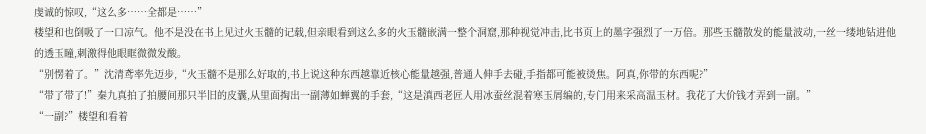虔诚的惊叹,“这么多……全都是……”
楼望和也倒吸了一口凉气。他不是没在书上见过火玉髓的记载,但亲眼看到这么多的火玉髓嵌满一整个洞窟,那种视觉冲击,比书页上的墨字强烈了一万倍。那些玉髓散发的能量波动,一丝一缕地钻进他的透玉瞳,刺激得他眼眶微微发酸。
“别愣着了。”沈清鸢率先迈步,“火玉髓不是那么好取的,书上说这种东西越靠近核心能量越强,普通人伸手去碰,手指都可能被烫焦。阿真,你带的东西呢?”
“带了带了!”秦九真拍了拍腰间那只半旧的皮囊,从里面掏出一副薄如蝉翼的手套,“这是滇西老匠人用冰蚕丝混着寒玉屑编的,专门用来采高温玉材。我花了大价钱才弄到一副。”
“一副?”楼望和看着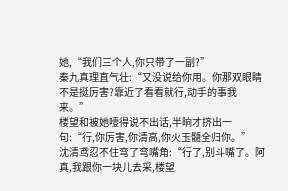她,“我们三个人,你只带了一副?”
秦九真理直气壮:“又没说给你用。你那双眼睛不是挺厉害?靠近了看看就行,动手的事我来。”
楼望和被她噎得说不出话,半晌才挤出一句:“行,你厉害,你清高,你火玉髓全归你。”
沈清鸢忍不住弯了弯嘴角:“行了,别斗嘴了。阿真,我跟你一块儿去采,楼望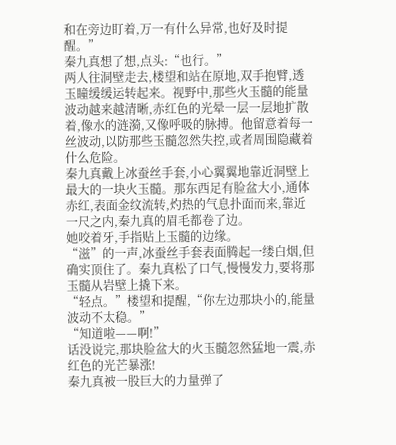和在旁边盯着,万一有什么异常,也好及时提醒。”
秦九真想了想,点头:“也行。”
两人往洞壁走去,楼望和站在原地,双手抱臂,透玉瞳缓缓运转起来。视野中,那些火玉髓的能量波动越来越清晰,赤红色的光晕一层一层地扩散着,像水的涟漪,又像呼吸的脉搏。他留意着每一丝波动,以防那些玉髓忽然失控,或者周围隐藏着什么危险。
秦九真戴上冰蚕丝手套,小心翼翼地靠近洞壁上最大的一块火玉髓。那东西足有脸盆大小,通体赤红,表面金纹流转,灼热的气息扑面而来,靠近一尺之内,秦九真的眉毛都卷了边。
她咬着牙,手指贴上玉髓的边缘。
“滋”的一声,冰蚕丝手套表面腾起一缕白烟,但确实顶住了。秦九真松了口气,慢慢发力,要将那玉髓从岩壁上撬下来。
“轻点。”楼望和提醒,“你左边那块小的,能量波动不太稳。”
“知道啦——啊!”
话没说完,那块脸盆大的火玉髓忽然猛地一震,赤红色的光芒暴涨!
秦九真被一股巨大的力量弹了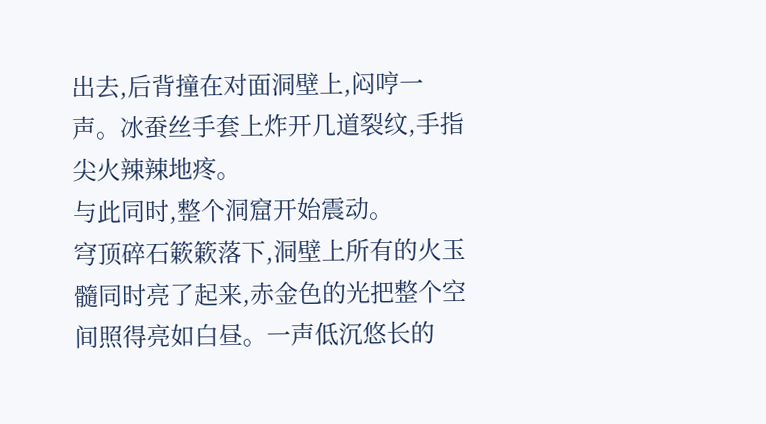出去,后背撞在对面洞壁上,闷哼一声。冰蚕丝手套上炸开几道裂纹,手指尖火辣辣地疼。
与此同时,整个洞窟开始震动。
穹顶碎石簌簌落下,洞壁上所有的火玉髓同时亮了起来,赤金色的光把整个空间照得亮如白昼。一声低沉悠长的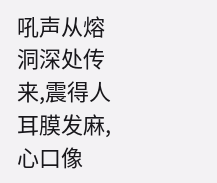吼声从熔洞深处传来,震得人耳膜发麻,心口像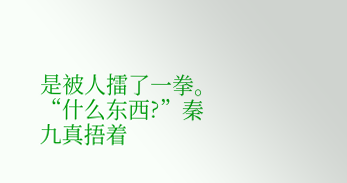是被人擂了一拳。
“什么东西?”秦九真捂着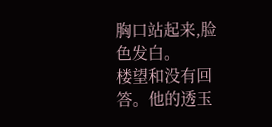胸口站起来,脸色发白。
楼望和没有回答。他的透玉